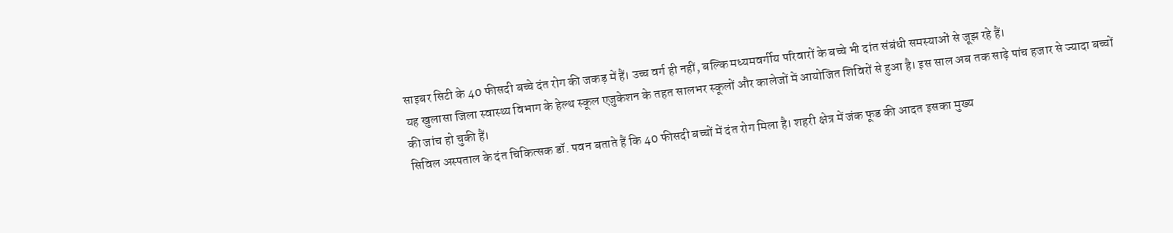साइबर सिटी के 40 फीसदी बच्चे दंत रोग की जकड़ में हैं। उच्च वर्ग ही नहीं, बल्कि मध्यमवर्गीय परिवारों के बच्चे भी दांत संबंधी समस्याओं से जूझ रहे हैं।
यह खुलासा जिला स्वास्थ्य विभाग के हेल्थ स्कूल एजुकेशन के तहत सालभर स्कूलों और कालेजों में आयोजित शिविरों से हुआ है। इस साल अब तक साढ़े पांच हजार से ज्यादा बच्चों की जांच हो चुकी हैं।
सिविल अस्पताल के दंत चिकित्सक डॉ. पवन बताते हैं कि 40 फीसदी बच्चों में दंत रोग मिला है। शहरी क्षेत्र में जंक फूड की आदत इसका मुख्य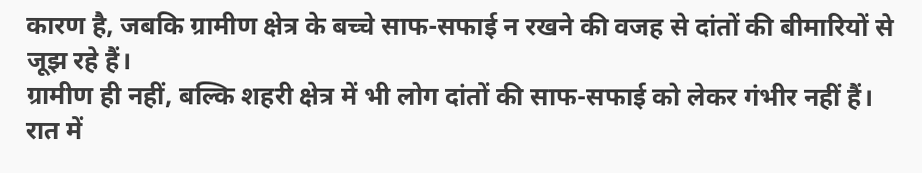कारण है, जबकि ग्रामीण क्षेत्र के बच्चे साफ-सफाई न रखने की वजह से दांतों की बीमारियों से जूझ रहे हैं।
ग्रामीण ही नहीं, बल्कि शहरी क्षेत्र में भी लोग दांतों की साफ-सफाई को लेकर गंभीर नहीं हैं। रात में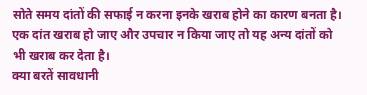सोते समय दांतों की सफाई न करना इनके खराब होने का कारण बनता है। एक दांत खराब हो जाए और उपचार न किया जाए तो यह अन्य दांतों को भी खराब कर देता है।
क्या बरतें सावधानी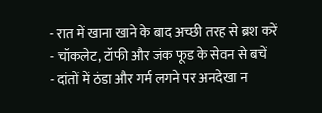- रात में खाना खाने के बाद अच्छी तरह से ब्रश करें
- चॉकलेट, टॉफी और जंक फूड के सेवन से बचें
- दांतों में ठंडा और गर्म लगने पर अनदेखा न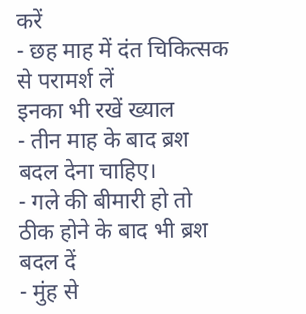करें
- छह माह में दंत चिकित्सक से परामर्श लें
इनका भी रखें ख्याल
- तीन माह के बाद ब्रश बदल देना चाहिए।
- गले की बीमारी हो तो ठीक होने के बाद भी ब्रश बदल दें
- मुंह से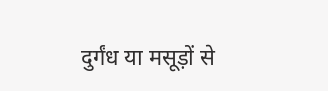दुर्गंध या मसूड़ों से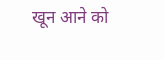खून आने को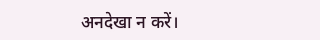अनदेखा न करें।